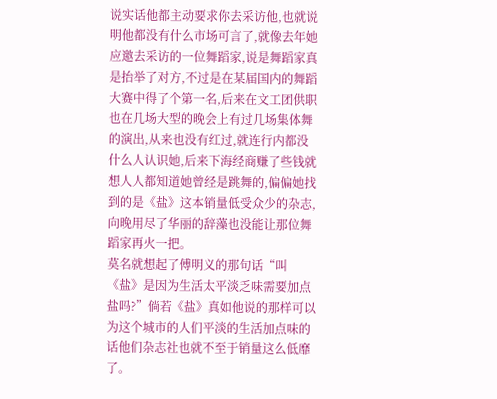说实话他都主动要求你去采访他,也就说明他都没有什么市场可言了,就像去年她应邀去采访的一位舞蹈家,说是舞蹈家真是抬举了对方,不过是在某届国内的舞蹈大赛中得了个第一名,后来在文工团供职也在几场大型的晚会上有过几场集体舞的演出,从来也没有红过,就连行内都没什么人认识她,后来下海经商赚了些钱就想人人都知道她曾经是跳舞的,偏偏她找到的是《盐》这本销量低受众少的杂志,向晚用尽了华丽的辞藻也没能让那位舞蹈家再火一把。
莫名就想起了傅明义的那句话“叫《盐》是因为生活太平淡乏味需要加点盐吗?”倘若《盐》真如他说的那样可以为这个城市的人们平淡的生活加点味的话他们杂志社也就不至于销量这么低靡了。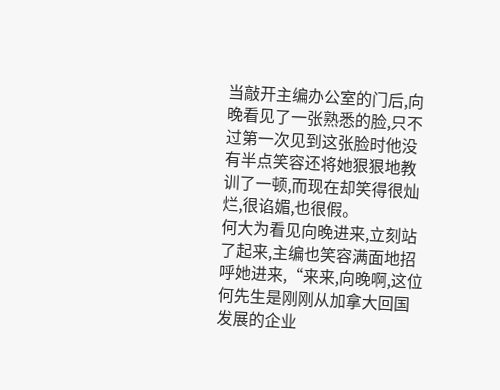当敲开主编办公室的门后,向晚看见了一张熟悉的脸,只不过第一次见到这张脸时他没有半点笑容还将她狠狠地教训了一顿,而现在却笑得很灿烂,很谄媚,也很假。
何大为看见向晚进来,立刻站了起来,主编也笑容满面地招呼她进来,“来来,向晚啊,这位何先生是刚刚从加拿大回国发展的企业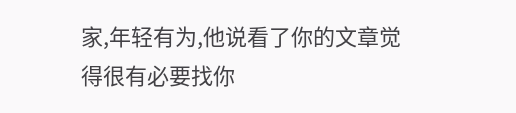家,年轻有为,他说看了你的文章觉得很有必要找你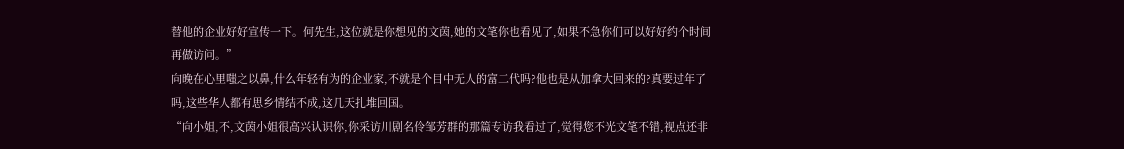替他的企业好好宣传一下。何先生,这位就是你想见的文茵,她的文笔你也看见了,如果不急你们可以好好约个时间再做访问。”
向晚在心里嗤之以鼻,什么年轻有为的企业家,不就是个目中无人的富二代吗?他也是从加拿大回来的?真要过年了吗,这些华人都有思乡情结不成,这几天扎堆回国。
“向小姐,不,文茵小姐很高兴认识你,你采访川剧名伶邹芳群的那篇专访我看过了,觉得您不光文笔不错,视点还非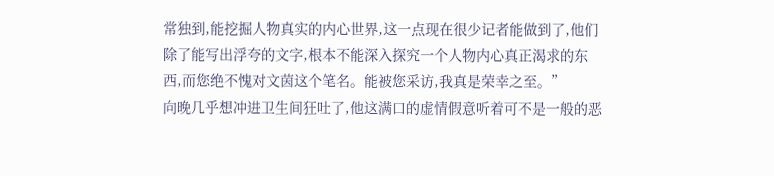常独到,能挖掘人物真实的内心世界,这一点现在很少记者能做到了,他们除了能写出浮夸的文字,根本不能深入探究一个人物内心真正渴求的东西,而您绝不愧对文茵这个笔名。能被您采访,我真是荣幸之至。”
向晚几乎想冲进卫生间狂吐了,他这满口的虚情假意听着可不是一般的恶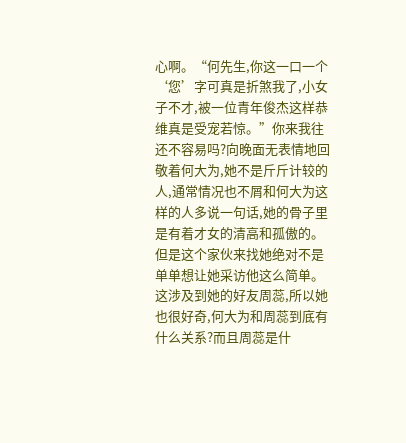心啊。“何先生,你这一口一个‘您’字可真是折煞我了,小女子不才,被一位青年俊杰这样恭维真是受宠若惊。”你来我往还不容易吗?向晚面无表情地回敬着何大为,她不是斤斤计较的人,通常情况也不屑和何大为这样的人多说一句话,她的骨子里是有着才女的清高和孤傲的。但是这个家伙来找她绝对不是单单想让她采访他这么简单。
这涉及到她的好友周蕊,所以她也很好奇,何大为和周蕊到底有什么关系?而且周蕊是什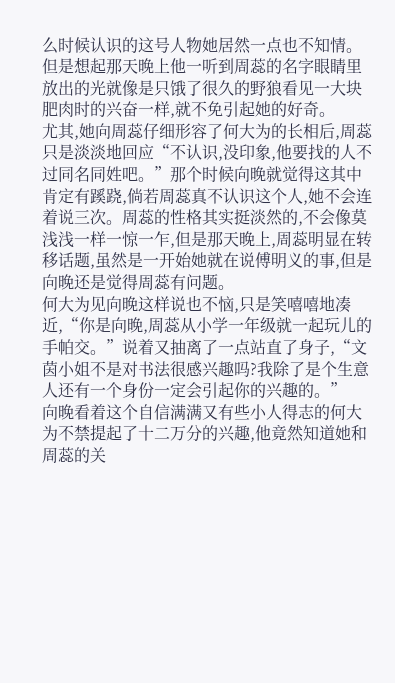么时候认识的这号人物她居然一点也不知情。但是想起那天晚上他一听到周蕊的名字眼睛里放出的光就像是只饿了很久的野狼看见一大块肥肉时的兴奋一样,就不免引起她的好奇。
尤其,她向周蕊仔细形容了何大为的长相后,周蕊只是淡淡地回应“不认识,没印象,他要找的人不过同名同姓吧。”那个时候向晚就觉得这其中肯定有蹊跷,倘若周蕊真不认识这个人,她不会连着说三次。周蕊的性格其实挺淡然的,不会像莫浅浅一样一惊一乍,但是那天晚上,周蕊明显在转移话题,虽然是一开始她就在说傅明义的事,但是向晚还是觉得周蕊有问题。
何大为见向晚这样说也不恼,只是笑嘻嘻地凑近,“你是向晚,周蕊从小学一年级就一起玩儿的手帕交。”说着又抽离了一点站直了身子,“文茵小姐不是对书法很感兴趣吗?我除了是个生意人还有一个身份一定会引起你的兴趣的。”
向晚看着这个自信满满又有些小人得志的何大为不禁提起了十二万分的兴趣,他竟然知道她和周蕊的关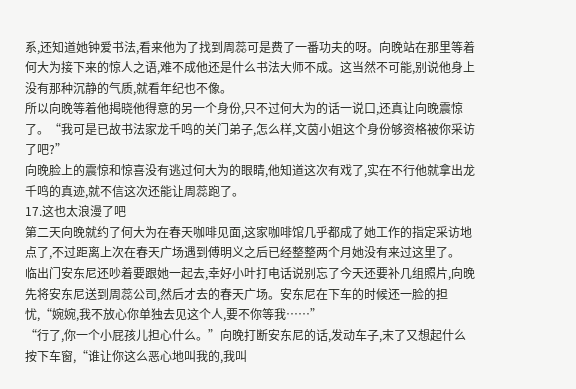系,还知道她钟爱书法,看来他为了找到周蕊可是费了一番功夫的呀。向晚站在那里等着何大为接下来的惊人之语,难不成他还是什么书法大师不成。这当然不可能,别说他身上没有那种沉静的气质,就看年纪也不像。
所以向晚等着他揭晓他得意的另一个身份,只不过何大为的话一说口,还真让向晚震惊了。“我可是已故书法家龙千鸣的关门弟子,怎么样,文茵小姐这个身份够资格被你采访了吧?”
向晚脸上的震惊和惊喜没有逃过何大为的眼睛,他知道这次有戏了,实在不行他就拿出龙千鸣的真迹,就不信这次还能让周蕊跑了。
17.这也太浪漫了吧
第二天向晚就约了何大为在春天咖啡见面,这家咖啡馆几乎都成了她工作的指定采访地点了,不过距离上次在春天广场遇到傅明义之后已经整整两个月她没有来过这里了。
临出门安东尼还吵着要跟她一起去,幸好小叶打电话说别忘了今天还要补几组照片,向晚先将安东尼送到周蕊公司,然后才去的春天广场。安东尼在下车的时候还一脸的担忧,“婉婉,我不放心你单独去见这个人,要不你等我……”
“行了,你一个小屁孩儿担心什么。”向晚打断安东尼的话,发动车子,末了又想起什么按下车窗,“谁让你这么恶心地叫我的,我叫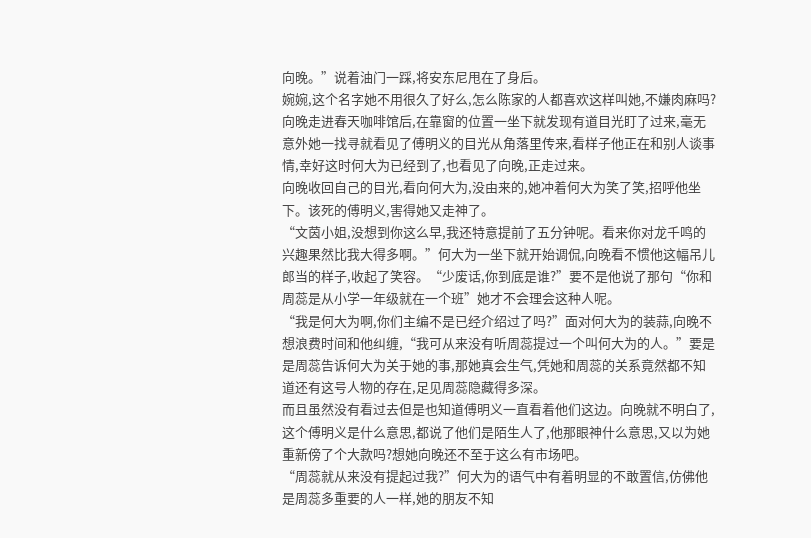向晚。”说着油门一踩,将安东尼甩在了身后。
婉婉,这个名字她不用很久了好么,怎么陈家的人都喜欢这样叫她,不嫌肉麻吗?
向晚走进春天咖啡馆后,在靠窗的位置一坐下就发现有道目光盯了过来,毫无意外她一找寻就看见了傅明义的目光从角落里传来,看样子他正在和别人谈事情,幸好这时何大为已经到了,也看见了向晚,正走过来。
向晚收回自己的目光,看向何大为,没由来的,她冲着何大为笑了笑,招呼他坐下。该死的傅明义,害得她又走神了。
“文茵小姐,没想到你这么早,我还特意提前了五分钟呢。看来你对龙千鸣的兴趣果然比我大得多啊。”何大为一坐下就开始调侃,向晚看不惯他这幅吊儿郎当的样子,收起了笑容。“少废话,你到底是谁?”要不是他说了那句“你和周蕊是从小学一年级就在一个班”她才不会理会这种人呢。
“我是何大为啊,你们主编不是已经介绍过了吗?”面对何大为的装蒜,向晚不想浪费时间和他纠缠,“我可从来没有听周蕊提过一个叫何大为的人。”要是是周蕊告诉何大为关于她的事,那她真会生气,凭她和周蕊的关系竟然都不知道还有这号人物的存在,足见周蕊隐藏得多深。
而且虽然没有看过去但是也知道傅明义一直看着他们这边。向晚就不明白了,这个傅明义是什么意思,都说了他们是陌生人了,他那眼神什么意思,又以为她重新傍了个大款吗?想她向晚还不至于这么有市场吧。
“周蕊就从来没有提起过我?”何大为的语气中有着明显的不敢置信,仿佛他是周蕊多重要的人一样,她的朋友不知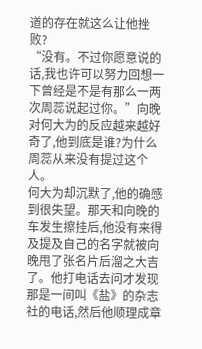道的存在就这么让他挫败?
“没有。不过你愿意说的话,我也许可以努力回想一下曾经是不是有那么一两次周蕊说起过你。”向晚对何大为的反应越来越好奇了,他到底是谁?为什么周蕊从来没有提过这个人。
何大为却沉默了,他的确感到很失望。那天和向晚的车发生擦挂后,他没有来得及提及自己的名字就被向晚甩了张名片后溜之大吉了。他打电话去问才发现那是一间叫《盐》的杂志社的电话,然后他顺理成章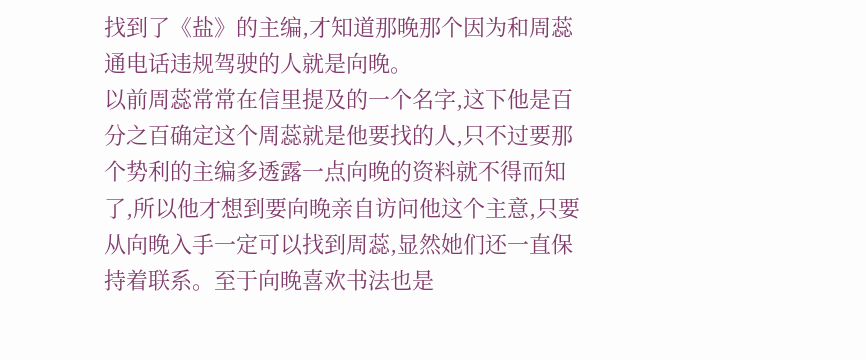找到了《盐》的主编,才知道那晚那个因为和周蕊通电话违规驾驶的人就是向晚。
以前周蕊常常在信里提及的一个名字,这下他是百分之百确定这个周蕊就是他要找的人,只不过要那个势利的主编多透露一点向晚的资料就不得而知了,所以他才想到要向晚亲自访问他这个主意,只要从向晚入手一定可以找到周蕊,显然她们还一直保持着联系。至于向晚喜欢书法也是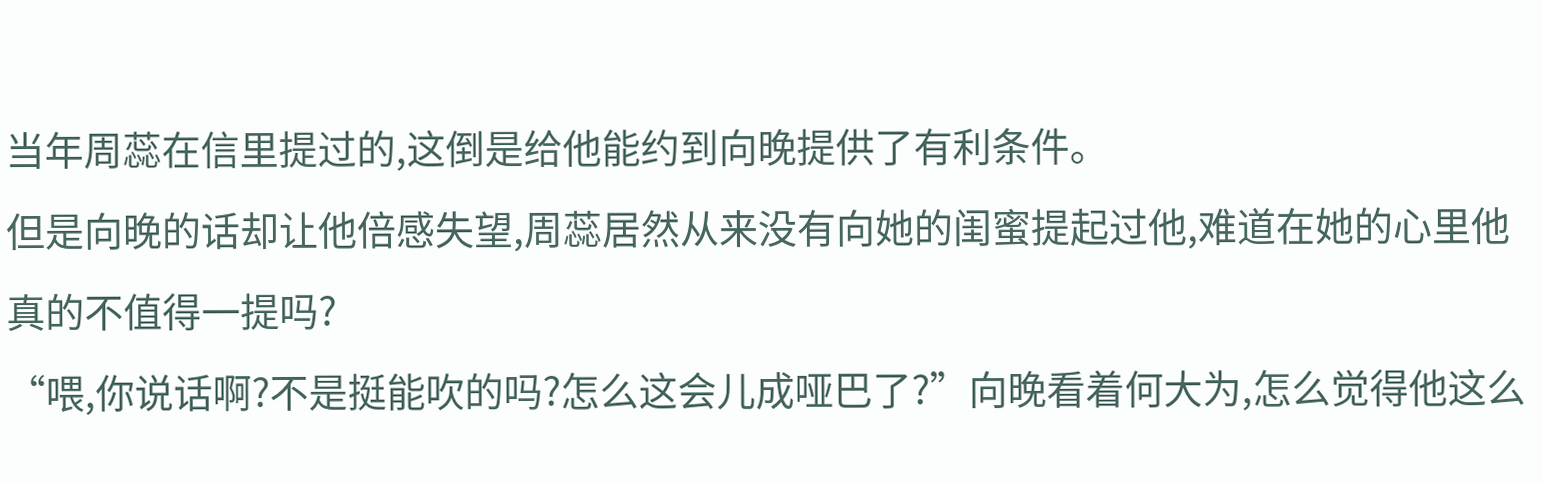当年周蕊在信里提过的,这倒是给他能约到向晚提供了有利条件。
但是向晚的话却让他倍感失望,周蕊居然从来没有向她的闺蜜提起过他,难道在她的心里他真的不值得一提吗?
“喂,你说话啊?不是挺能吹的吗?怎么这会儿成哑巴了?”向晚看着何大为,怎么觉得他这么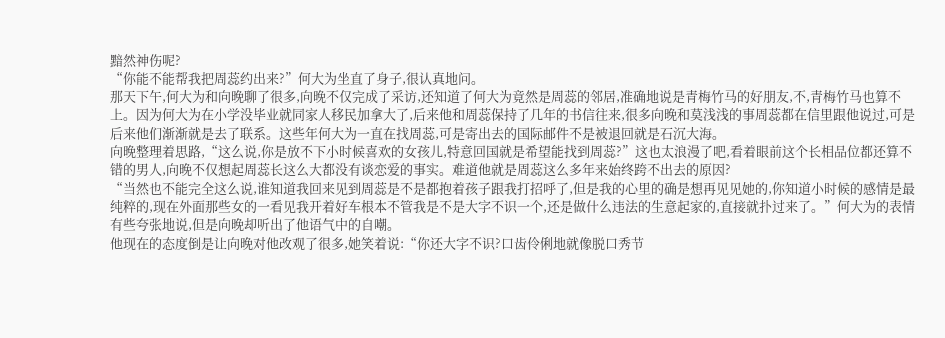黯然神伤呢?
“你能不能帮我把周蕊约出来?”何大为坐直了身子,很认真地问。
那天下午,何大为和向晚聊了很多,向晚不仅完成了采访,还知道了何大为竟然是周蕊的邻居,准确地说是青梅竹马的好朋友,不,青梅竹马也算不上。因为何大为在小学没毕业就同家人移民加拿大了,后来他和周蕊保持了几年的书信往来,很多向晚和莫浅浅的事周蕊都在信里跟他说过,可是后来他们渐渐就是去了联系。这些年何大为一直在找周蕊,可是寄出去的国际邮件不是被退回就是石沉大海。
向晚整理着思路,“这么说,你是放不下小时候喜欢的女孩儿,特意回国就是希望能找到周蕊?”这也太浪漫了吧,看着眼前这个长相品位都还算不错的男人,向晚不仅想起周蕊长这么大都没有谈恋爱的事实。难道他就是周蕊这么多年来始终跨不出去的原因?
“当然也不能完全这么说,谁知道我回来见到周蕊是不是都抱着孩子跟我打招呼了,但是我的心里的确是想再见见她的,你知道小时候的感情是最纯粹的,现在外面那些女的一看见我开着好车根本不管我是不是大字不识一个,还是做什么违法的生意起家的,直接就扑过来了。”何大为的表情有些夸张地说,但是向晚却听出了他语气中的自嘲。
他现在的态度倒是让向晚对他改观了很多,她笑着说:“你还大字不识?口齿伶俐地就像脱口秀节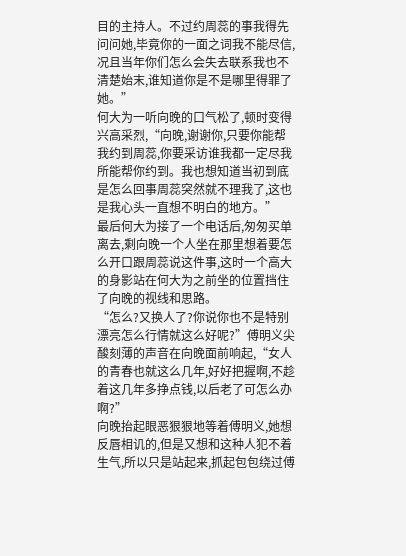目的主持人。不过约周蕊的事我得先问问她,毕竟你的一面之词我不能尽信,况且当年你们怎么会失去联系我也不清楚始末,谁知道你是不是哪里得罪了她。”
何大为一听向晚的口气松了,顿时变得兴高采烈,“向晚,谢谢你,只要你能帮我约到周蕊,你要采访谁我都一定尽我所能帮你约到。我也想知道当初到底是怎么回事周蕊突然就不理我了,这也是我心头一直想不明白的地方。”
最后何大为接了一个电话后,匆匆买单离去,剩向晚一个人坐在那里想着要怎么开口跟周蕊说这件事,这时一个高大的身影站在何大为之前坐的位置挡住了向晚的视线和思路。
“怎么?又换人了?你说你也不是特别漂亮怎么行情就这么好呢?”傅明义尖酸刻薄的声音在向晚面前响起,“女人的青春也就这么几年,好好把握啊,不趁着这几年多挣点钱,以后老了可怎么办啊?”
向晚抬起眼恶狠狠地等着傅明义,她想反唇相讥的,但是又想和这种人犯不着生气,所以只是站起来,抓起包包绕过傅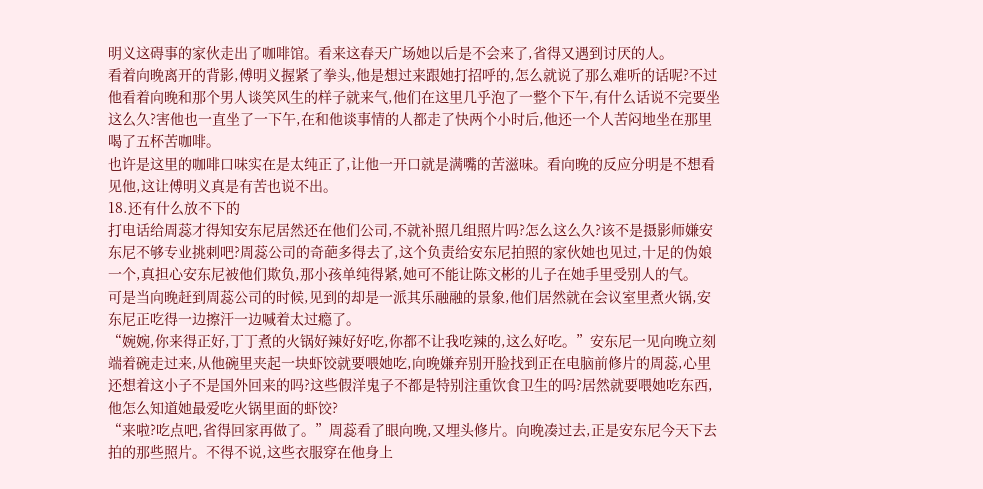明义这碍事的家伙走出了咖啡馆。看来这春天广场她以后是不会来了,省得又遇到讨厌的人。
看着向晚离开的背影,傅明义握紧了拳头,他是想过来跟她打招呼的,怎么就说了那么难听的话呢?不过他看着向晚和那个男人谈笑风生的样子就来气,他们在这里几乎泡了一整个下午,有什么话说不完要坐这么久?害他也一直坐了一下午,在和他谈事情的人都走了快两个小时后,他还一个人苦闷地坐在那里喝了五杯苦咖啡。
也许是这里的咖啡口味实在是太纯正了,让他一开口就是满嘴的苦滋味。看向晚的反应分明是不想看见他,这让傅明义真是有苦也说不出。
18.还有什么放不下的
打电话给周蕊才得知安东尼居然还在他们公司,不就补照几组照片吗?怎么这么久?该不是摄影师嫌安东尼不够专业挑刺吧?周蕊公司的奇葩多得去了,这个负责给安东尼拍照的家伙她也见过,十足的伪娘一个,真担心安东尼被他们欺负,那小孩单纯得紧,她可不能让陈文彬的儿子在她手里受别人的气。
可是当向晚赶到周蕊公司的时候,见到的却是一派其乐融融的景象,他们居然就在会议室里煮火锅,安东尼正吃得一边擦汗一边喊着太过瘾了。
“婉婉,你来得正好,丁丁煮的火锅好辣好好吃,你都不让我吃辣的,这么好吃。”安东尼一见向晚立刻端着碗走过来,从他碗里夹起一块虾饺就要喂她吃,向晚嫌弃别开脸找到正在电脑前修片的周蕊,心里还想着这小子不是国外回来的吗?这些假洋鬼子不都是特别注重饮食卫生的吗?居然就要喂她吃东西,他怎么知道她最爱吃火锅里面的虾饺?
“来啦?吃点吧,省得回家再做了。”周蕊看了眼向晚,又埋头修片。向晚凑过去,正是安东尼今天下去拍的那些照片。不得不说,这些衣服穿在他身上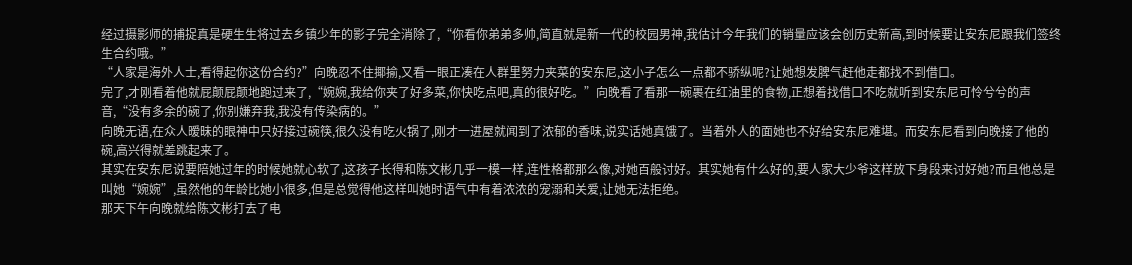经过摄影师的捕捉真是硬生生将过去乡镇少年的影子完全消除了,“你看你弟弟多帅,简直就是新一代的校园男神,我估计今年我们的销量应该会创历史新高,到时候要让安东尼跟我们签终生合约哦。”
“人家是海外人士,看得起你这份合约?”向晚忍不住揶揄,又看一眼正凑在人群里努力夹菜的安东尼,这小子怎么一点都不骄纵呢?让她想发脾气赶他走都找不到借口。
完了,才刚看着他就屁颠屁颠地跑过来了,“婉婉,我给你夹了好多菜,你快吃点吧,真的很好吃。”向晚看了看那一碗裹在红油里的食物,正想着找借口不吃就听到安东尼可怜兮兮的声音,“没有多余的碗了,你别嫌弃我,我没有传染病的。”
向晚无语,在众人暧昧的眼神中只好接过碗筷,很久没有吃火锅了,刚才一进屋就闻到了浓郁的香味,说实话她真饿了。当着外人的面她也不好给安东尼难堪。而安东尼看到向晚接了他的碗,高兴得就差跳起来了。
其实在安东尼说要陪她过年的时候她就心软了,这孩子长得和陈文彬几乎一模一样,连性格都那么像,对她百般讨好。其实她有什么好的,要人家大少爷这样放下身段来讨好她?而且他总是叫她“婉婉”,虽然他的年龄比她小很多,但是总觉得他这样叫她时语气中有着浓浓的宠溺和关爱,让她无法拒绝。
那天下午向晚就给陈文彬打去了电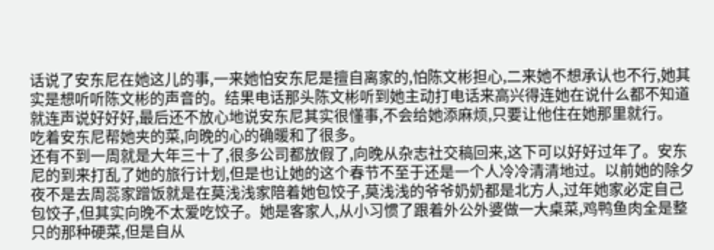话说了安东尼在她这儿的事,一来她怕安东尼是擅自离家的,怕陈文彬担心,二来她不想承认也不行,她其实是想听听陈文彬的声音的。结果电话那头陈文彬听到她主动打电话来高兴得连她在说什么都不知道就连声说好好好,最后还不放心地说安东尼其实很懂事,不会给她添麻烦,只要让他住在她那里就行。
吃着安东尼帮她夹的菜,向晚的心的确暖和了很多。
还有不到一周就是大年三十了,很多公司都放假了,向晚从杂志社交稿回来,这下可以好好过年了。安东尼的到来打乱了她的旅行计划,但是也让她的这个春节不至于还是一个人冷冷清清地过。以前她的除夕夜不是去周蕊家蹭饭就是在莫浅浅家陪着她包饺子,莫浅浅的爷爷奶奶都是北方人,过年她家必定自己包饺子,但其实向晚不太爱吃饺子。她是客家人,从小习惯了跟着外公外婆做一大桌菜,鸡鸭鱼肉全是整只的那种硬菜,但是自从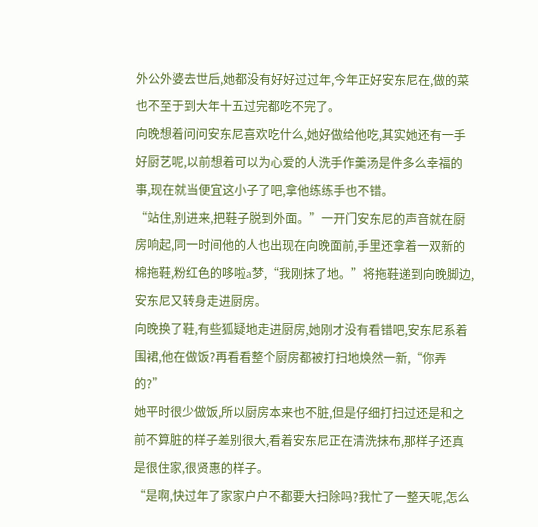外公外婆去世后,她都没有好好过过年,今年正好安东尼在,做的菜也不至于到大年十五过完都吃不完了。
向晚想着问问安东尼喜欢吃什么,她好做给他吃,其实她还有一手好厨艺呢,以前想着可以为心爱的人洗手作羹汤是件多么幸福的事,现在就当便宜这小子了吧,拿他练练手也不错。
“站住,别进来,把鞋子脱到外面。”一开门安东尼的声音就在厨房响起,同一时间他的人也出现在向晚面前,手里还拿着一双新的棉拖鞋,粉红色的哆啦a梦,“我刚抹了地。”将拖鞋递到向晚脚边,安东尼又转身走进厨房。
向晚换了鞋,有些狐疑地走进厨房,她刚才没有看错吧,安东尼系着围裙,他在做饭?再看看整个厨房都被打扫地焕然一新,“你弄的?”
她平时很少做饭,所以厨房本来也不脏,但是仔细打扫过还是和之前不算脏的样子差别很大,看着安东尼正在清洗抹布,那样子还真是很住家,很贤惠的样子。
“是啊,快过年了家家户户不都要大扫除吗?我忙了一整天呢,怎么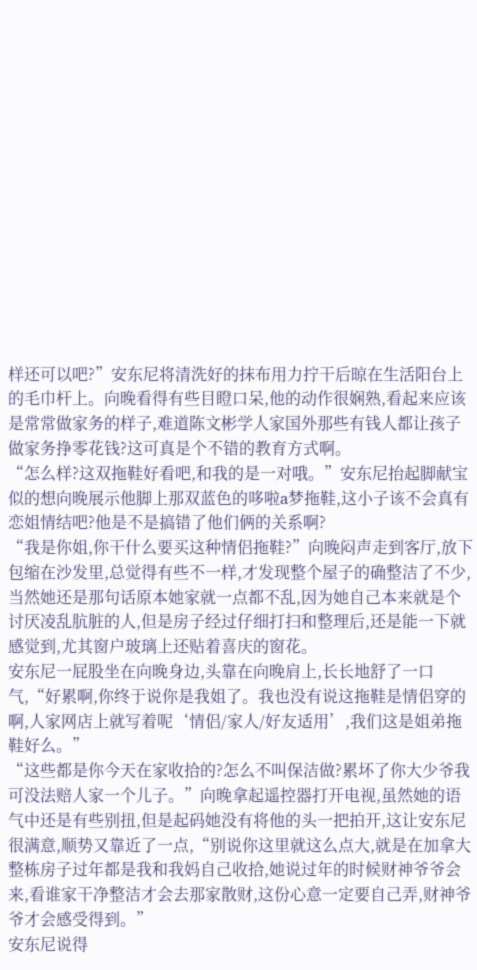样还可以吧?”安东尼将清洗好的抹布用力拧干后晾在生活阳台上的毛巾杆上。向晚看得有些目瞪口呆,他的动作很娴熟,看起来应该是常常做家务的样子,难道陈文彬学人家国外那些有钱人都让孩子做家务挣零花钱?这可真是个不错的教育方式啊。
“怎么样?这双拖鞋好看吧,和我的是一对哦。”安东尼抬起脚献宝似的想向晚展示他脚上那双蓝色的哆啦a梦拖鞋,这小子该不会真有恋姐情结吧?他是不是搞错了他们俩的关系啊?
“我是你姐,你干什么要买这种情侣拖鞋?”向晚闷声走到客厅,放下包缩在沙发里,总觉得有些不一样,才发现整个屋子的确整洁了不少,当然她还是那句话原本她家就一点都不乱,因为她自己本来就是个讨厌凌乱肮脏的人,但是房子经过仔细打扫和整理后,还是能一下就感觉到,尤其窗户玻璃上还贴着喜庆的窗花。
安东尼一屁股坐在向晚身边,头靠在向晚肩上,长长地舒了一口气,“好累啊,你终于说你是我姐了。我也没有说这拖鞋是情侣穿的啊,人家网店上就写着呢‘情侣/家人/好友适用’,我们这是姐弟拖鞋好么。”
“这些都是你今天在家收拾的?怎么不叫保洁做?累坏了你大少爷我可没法赔人家一个儿子。”向晚拿起遥控器打开电视,虽然她的语气中还是有些别扭,但是起码她没有将他的头一把拍开,这让安东尼很满意,顺势又靠近了一点,“别说你这里就这么点大,就是在加拿大整栋房子过年都是我和我妈自己收拾,她说过年的时候财神爷爷会来,看谁家干净整洁才会去那家散财,这份心意一定要自己弄,财神爷爷才会感受得到。”
安东尼说得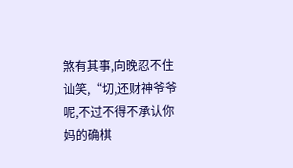煞有其事,向晚忍不住讪笑,“切,还财神爷爷呢,不过不得不承认你妈的确棋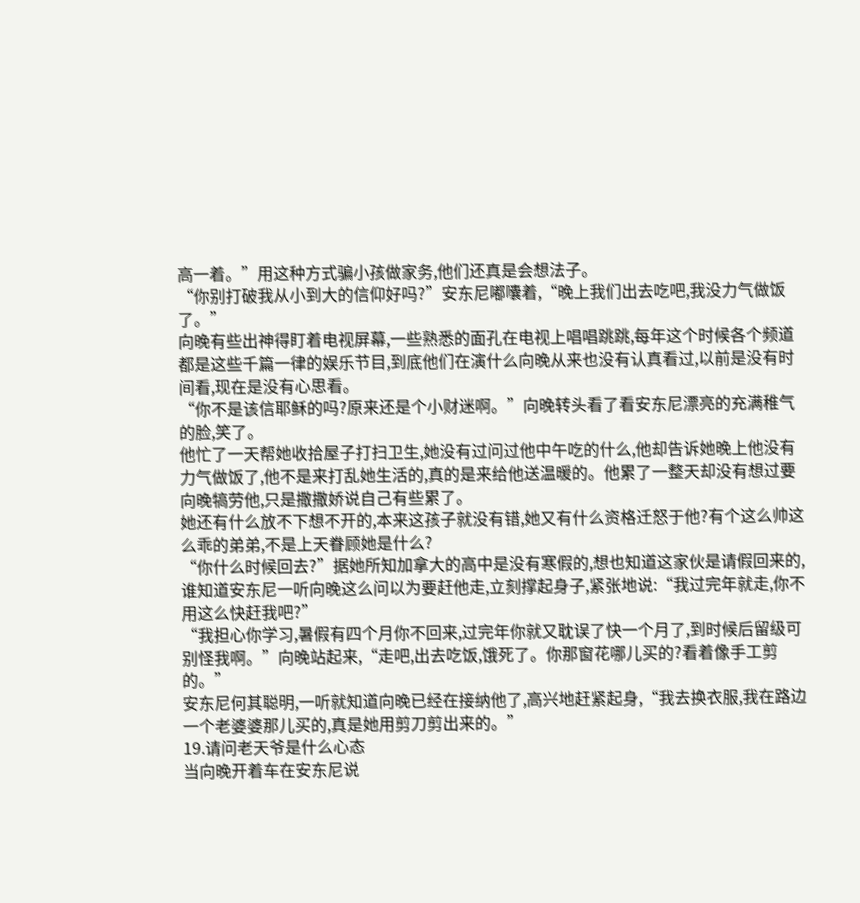高一着。”用这种方式骗小孩做家务,他们还真是会想法子。
“你别打破我从小到大的信仰好吗?”安东尼嘟囔着,“晚上我们出去吃吧,我没力气做饭了。”
向晚有些出神得盯着电视屏幕,一些熟悉的面孔在电视上唱唱跳跳,每年这个时候各个频道都是这些千篇一律的娱乐节目,到底他们在演什么向晚从来也没有认真看过,以前是没有时间看,现在是没有心思看。
“你不是该信耶稣的吗?原来还是个小财迷啊。”向晚转头看了看安东尼漂亮的充满稚气的脸,笑了。
他忙了一天帮她收拾屋子打扫卫生,她没有过问过他中午吃的什么,他却告诉她晚上他没有力气做饭了,他不是来打乱她生活的,真的是来给他送温暖的。他累了一整天却没有想过要向晚犒劳他,只是撒撒娇说自己有些累了。
她还有什么放不下想不开的,本来这孩子就没有错,她又有什么资格迁怒于他?有个这么帅这么乖的弟弟,不是上天眷顾她是什么?
“你什么时候回去?”据她所知加拿大的高中是没有寒假的,想也知道这家伙是请假回来的,谁知道安东尼一听向晚这么问以为要赶他走,立刻撑起身子,紧张地说:“我过完年就走,你不用这么快赶我吧?”
“我担心你学习,暑假有四个月你不回来,过完年你就又耽误了快一个月了,到时候后留级可别怪我啊。”向晚站起来,“走吧,出去吃饭,饿死了。你那窗花哪儿买的?看着像手工剪的。”
安东尼何其聪明,一听就知道向晚已经在接纳他了,高兴地赶紧起身,“我去换衣服,我在路边一个老婆婆那儿买的,真是她用剪刀剪出来的。”
19.请问老天爷是什么心态
当向晚开着车在安东尼说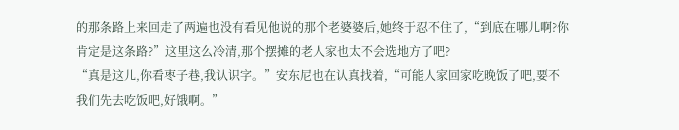的那条路上来回走了两遍也没有看见他说的那个老婆婆后,她终于忍不住了,“到底在哪儿啊?你肯定是这条路?”这里这么冷清,那个摆摊的老人家也太不会选地方了吧?
“真是这儿,你看枣子巷,我认识字。”安东尼也在认真找着,“可能人家回家吃晚饭了吧,要不我们先去吃饭吧,好饿啊。”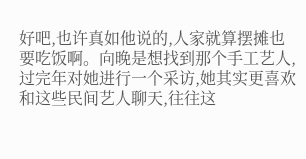好吧,也许真如他说的,人家就算摆摊也要吃饭啊。向晚是想找到那个手工艺人,过完年对她进行一个采访,她其实更喜欢和这些民间艺人聊天,往往这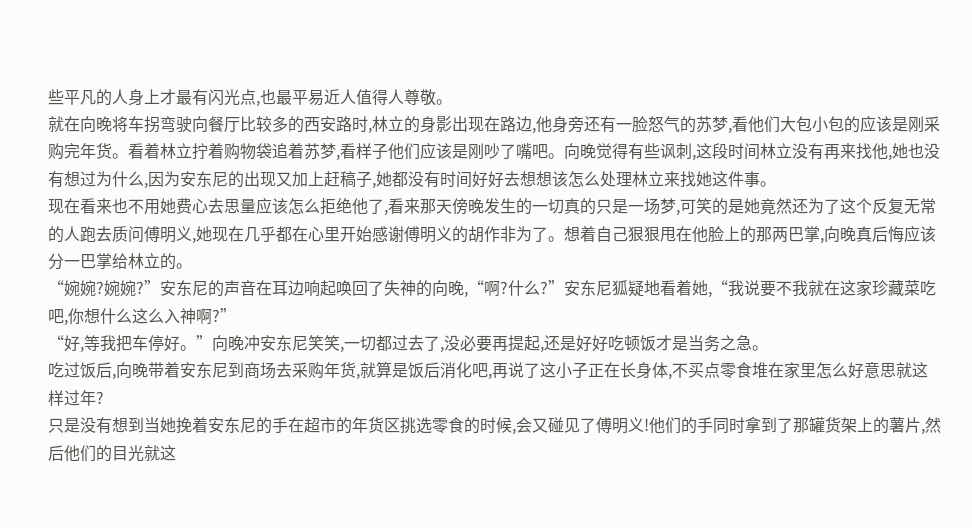些平凡的人身上才最有闪光点,也最平易近人值得人尊敬。
就在向晚将车拐弯驶向餐厅比较多的西安路时,林立的身影出现在路边,他身旁还有一脸怒气的苏梦,看他们大包小包的应该是刚采购完年货。看着林立拧着购物袋追着苏梦,看样子他们应该是刚吵了嘴吧。向晚觉得有些讽刺,这段时间林立没有再来找他,她也没有想过为什么,因为安东尼的出现又加上赶稿子,她都没有时间好好去想想该怎么处理林立来找她这件事。
现在看来也不用她费心去思量应该怎么拒绝他了,看来那天傍晚发生的一切真的只是一场梦,可笑的是她竟然还为了这个反复无常的人跑去质问傅明义,她现在几乎都在心里开始感谢傅明义的胡作非为了。想着自己狠狠甩在他脸上的那两巴掌,向晚真后悔应该分一巴掌给林立的。
“婉婉?婉婉?”安东尼的声音在耳边响起唤回了失神的向晚,“啊?什么?”安东尼狐疑地看着她,“我说要不我就在这家珍藏菜吃吧,你想什么这么入神啊?”
“好,等我把车停好。”向晚冲安东尼笑笑,一切都过去了,没必要再提起,还是好好吃顿饭才是当务之急。
吃过饭后,向晚带着安东尼到商场去采购年货,就算是饭后消化吧,再说了这小子正在长身体,不买点零食堆在家里怎么好意思就这样过年?
只是没有想到当她挽着安东尼的手在超市的年货区挑选零食的时候,会又碰见了傅明义!他们的手同时拿到了那罐货架上的薯片,然后他们的目光就这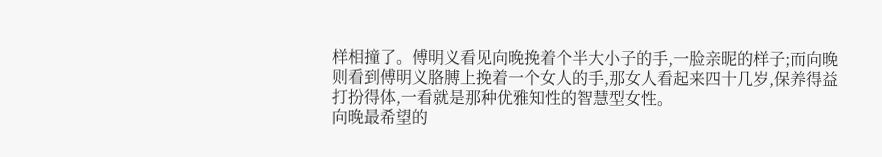样相撞了。傅明义看见向晚挽着个半大小子的手,一脸亲昵的样子;而向晚则看到傅明义胳膊上挽着一个女人的手,那女人看起来四十几岁,保养得益打扮得体,一看就是那种优雅知性的智慧型女性。
向晚最希望的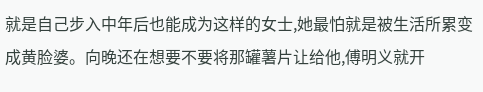就是自己步入中年后也能成为这样的女士,她最怕就是被生活所累变成黄脸婆。向晚还在想要不要将那罐薯片让给他,傅明义就开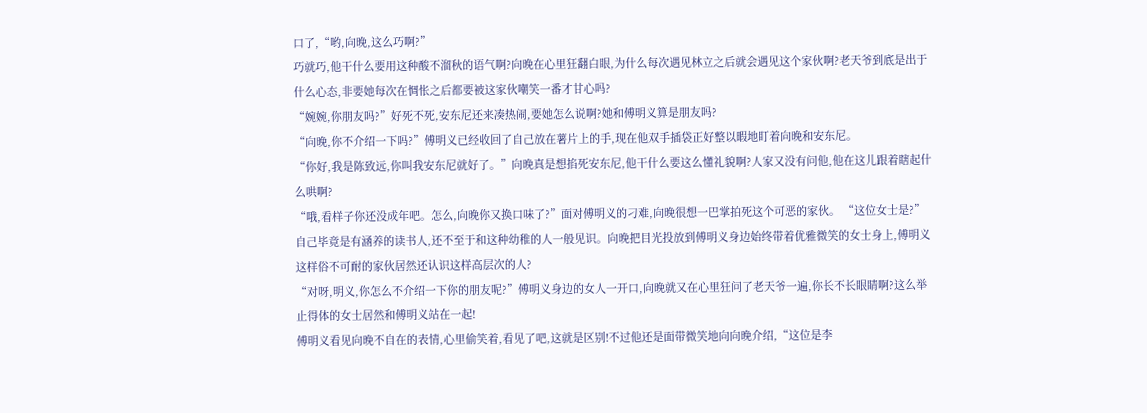口了,“哟,向晚,这么巧啊?”
巧就巧,他干什么要用这种酸不溜秋的语气啊?向晚在心里狂翻白眼,为什么每次遇见林立之后就会遇见这个家伙啊?老天爷到底是出于什么心态,非要她每次在惆怅之后都要被这家伙嘲笑一番才甘心吗?
“婉婉,你朋友吗?”好死不死,安东尼还来凑热闹,要她怎么说啊?她和傅明义算是朋友吗?
“向晚,你不介绍一下吗?”傅明义已经收回了自己放在薯片上的手,现在他双手插袋正好整以暇地盯着向晚和安东尼。
“你好,我是陈致远,你叫我安东尼就好了。”向晚真是想掐死安东尼,他干什么要这么懂礼貌啊?人家又没有问他,他在这儿跟着瞎起什么哄啊?
“哦,看样子你还没成年吧。怎么,向晚你又换口味了?”面对傅明义的刁难,向晚很想一巴掌拍死这个可恶的家伙。 “这位女士是?”自己毕竟是有涵养的读书人,还不至于和这种幼稚的人一般见识。向晚把目光投放到傅明义身边始终带着优雅微笑的女士身上,傅明义这样俗不可耐的家伙居然还认识这样高层次的人?
“对呀,明义,你怎么不介绍一下你的朋友呢?”傅明义身边的女人一开口,向晚就又在心里狂问了老天爷一遍,你长不长眼睛啊?这么举止得体的女士居然和傅明义站在一起!
傅明义看见向晚不自在的表情,心里偷笑着,看见了吧,这就是区别!不过他还是面带微笑地向向晚介绍,“这位是李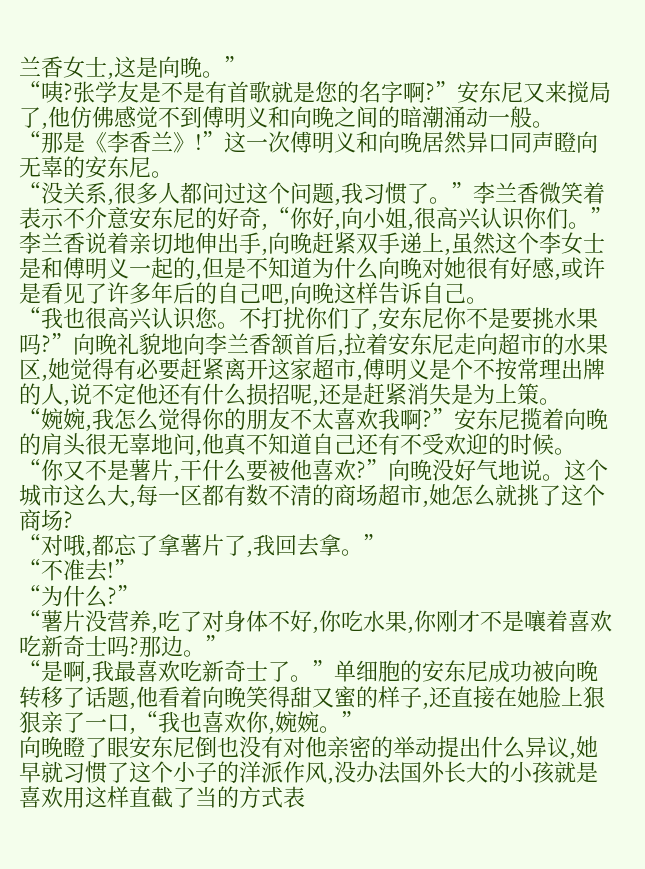兰香女士,这是向晚。”
“咦?张学友是不是有首歌就是您的名字啊?”安东尼又来搅局了,他仿佛感觉不到傅明义和向晚之间的暗潮涌动一般。
“那是《李香兰》!”这一次傅明义和向晚居然异口同声瞪向无辜的安东尼。
“没关系,很多人都问过这个问题,我习惯了。”李兰香微笑着表示不介意安东尼的好奇,“你好,向小姐,很高兴认识你们。”
李兰香说着亲切地伸出手,向晚赶紧双手递上,虽然这个李女士是和傅明义一起的,但是不知道为什么向晚对她很有好感,或许是看见了许多年后的自己吧,向晚这样告诉自己。
“我也很高兴认识您。不打扰你们了,安东尼你不是要挑水果吗?”向晚礼貌地向李兰香颔首后,拉着安东尼走向超市的水果区,她觉得有必要赶紧离开这家超市,傅明义是个不按常理出牌的人,说不定他还有什么损招呢,还是赶紧消失是为上策。
“婉婉,我怎么觉得你的朋友不太喜欢我啊?”安东尼揽着向晚的肩头很无辜地问,他真不知道自己还有不受欢迎的时候。
“你又不是薯片,干什么要被他喜欢?”向晚没好气地说。这个城市这么大,每一区都有数不清的商场超市,她怎么就挑了这个商场?
“对哦,都忘了拿薯片了,我回去拿。”
“不准去!”
“为什么?”
“薯片没营养,吃了对身体不好,你吃水果,你刚才不是嚷着喜欢吃新奇士吗?那边。”
“是啊,我最喜欢吃新奇士了。”单细胞的安东尼成功被向晚转移了话题,他看着向晚笑得甜又蜜的样子,还直接在她脸上狠狠亲了一口,“我也喜欢你,婉婉。”
向晚瞪了眼安东尼倒也没有对他亲密的举动提出什么异议,她早就习惯了这个小子的洋派作风,没办法国外长大的小孩就是喜欢用这样直截了当的方式表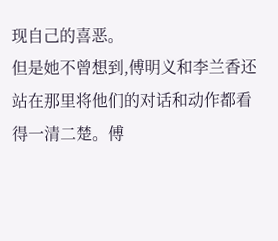现自己的喜恶。
但是她不曾想到,傅明义和李兰香还站在那里将他们的对话和动作都看得一清二楚。傅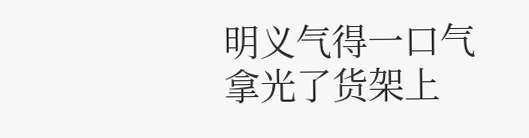明义气得一口气拿光了货架上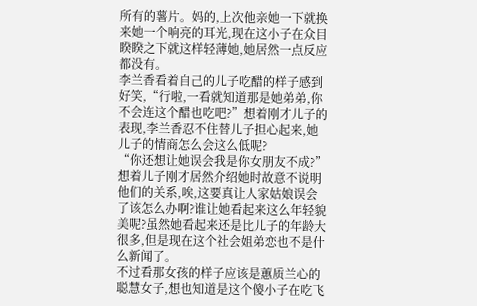所有的薯片。妈的,上次他亲她一下就换来她一个响亮的耳光,现在这小子在众目睽睽之下就这样轻薄她,她居然一点反应都没有。
李兰香看着自己的儿子吃醋的样子感到好笑,“行啦,一看就知道那是她弟弟,你不会连这个醋也吃吧?”想着刚才儿子的表现,李兰香忍不住替儿子担心起来,她儿子的情商怎么会这么低呢?
“你还想让她误会我是你女朋友不成?”想着儿子刚才居然介绍她时故意不说明他们的关系,唉,这要真让人家姑娘误会了该怎么办啊?谁让她看起来这么年轻貌美呢?虽然她看起来还是比儿子的年龄大很多,但是现在这个社会姐弟恋也不是什么新闻了。
不过看那女孩的样子应该是蕙质兰心的聪慧女子,想也知道是这个傻小子在吃飞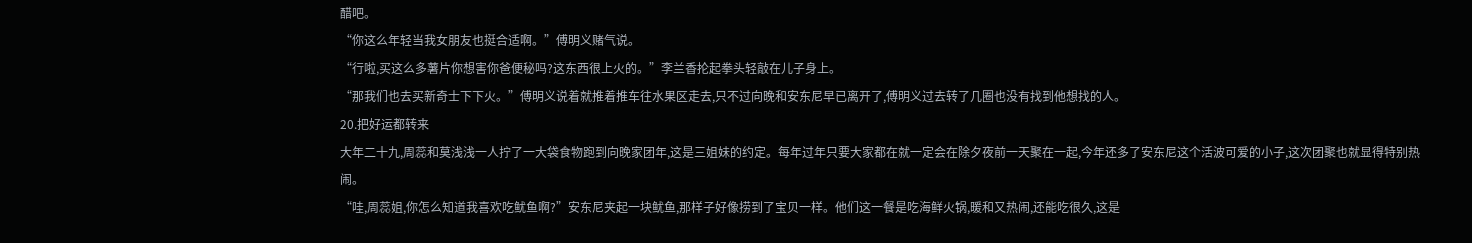醋吧。
“你这么年轻当我女朋友也挺合适啊。”傅明义赌气说。
“行啦,买这么多薯片你想害你爸便秘吗?这东西很上火的。”李兰香抡起拳头轻敲在儿子身上。
“那我们也去买新奇士下下火。”傅明义说着就推着推车往水果区走去,只不过向晚和安东尼早已离开了,傅明义过去转了几圈也没有找到他想找的人。
20.把好运都转来
大年二十九,周蕊和莫浅浅一人拧了一大袋食物跑到向晚家团年,这是三姐妹的约定。每年过年只要大家都在就一定会在除夕夜前一天聚在一起,今年还多了安东尼这个活波可爱的小子,这次团聚也就显得特别热闹。
“哇,周蕊姐,你怎么知道我喜欢吃鱿鱼啊?”安东尼夹起一块鱿鱼,那样子好像捞到了宝贝一样。他们这一餐是吃海鲜火锅,暖和又热闹,还能吃很久,这是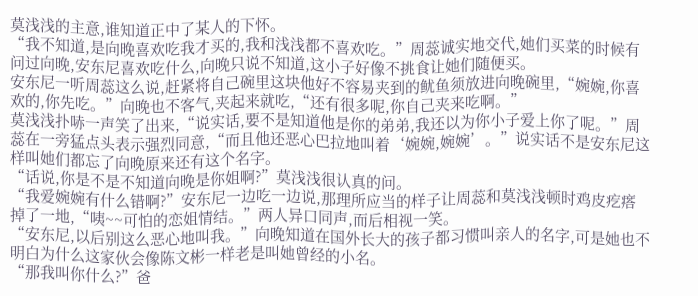莫浅浅的主意,谁知道正中了某人的下怀。
“我不知道,是向晚喜欢吃我才买的,我和浅浅都不喜欢吃。”周蕊诚实地交代,她们买菜的时候有问过向晚,安东尼喜欢吃什么,向晚只说不知道,这小子好像不挑食让她们随便买。
安东尼一听周蕊这么说,赶紧将自己碗里这块他好不容易夹到的鱿鱼须放进向晚碗里,“婉婉,你喜欢的,你先吃。”向晚也不客气,夹起来就吃,“还有很多呢,你自己夹来吃啊。”
莫浅浅扑哧一声笑了出来,“说实话,要不是知道他是你的弟弟,我还以为你小子爱上你了呢。”周蕊在一旁猛点头表示强烈同意,“而且他还恶心巴拉地叫着‘婉婉,婉婉’。”说实话不是安东尼这样叫她们都忘了向晚原来还有这个名字。
“话说,你是不是不知道向晚是你姐啊?”莫浅浅很认真的问。
“我爱婉婉有什么错啊?”安东尼一边吃一边说,那理所应当的样子让周蕊和莫浅浅顿时鸡皮疙瘩掉了一地,“咦~~可怕的恋姐情结。”两人异口同声,而后相视一笑。
“安东尼,以后别这么恶心地叫我。”向晚知道在国外长大的孩子都习惯叫亲人的名字,可是她也不明白为什么这家伙会像陈文彬一样老是叫她曾经的小名。
“那我叫你什么?”爸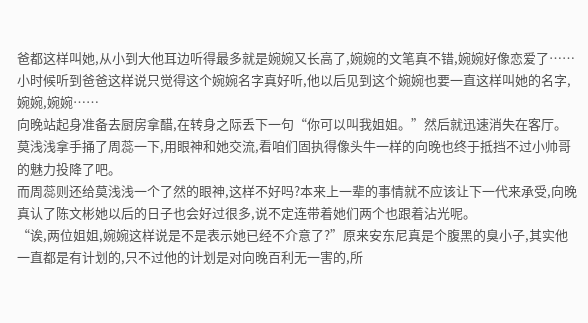爸都这样叫她,从小到大他耳边听得最多就是婉婉又长高了,婉婉的文笔真不错,婉婉好像恋爱了……小时候听到爸爸这样说只觉得这个婉婉名字真好听,他以后见到这个婉婉也要一直这样叫她的名字,婉婉,婉婉……
向晚站起身准备去厨房拿醋,在转身之际丢下一句“你可以叫我姐姐。”然后就迅速消失在客厅。莫浅浅拿手捅了周蕊一下,用眼神和她交流,看咱们固执得像头牛一样的向晚也终于抵挡不过小帅哥的魅力投降了吧。
而周蕊则还给莫浅浅一个了然的眼神,这样不好吗?本来上一辈的事情就不应该让下一代来承受,向晚真认了陈文彬她以后的日子也会好过很多,说不定连带着她们两个也跟着沾光呢。
“诶,两位姐姐,婉婉这样说是不是表示她已经不介意了?”原来安东尼真是个腹黑的臭小子,其实他一直都是有计划的,只不过他的计划是对向晚百利无一害的,所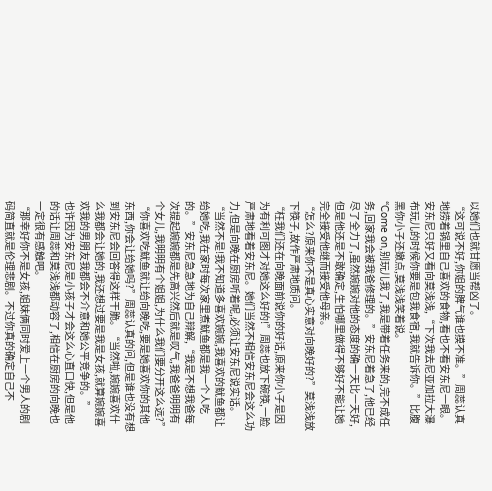以她们也就甘愿当帮凶了。
“这可说不好,你姐的脾气谁也摸不准。”周蕊认真地捞着锅里自己喜欢的食物,看也不看安东尼一眼。
安东尼只好又看向莫浅浅,“下次我去尼亚加拉大瀑布玩儿的时候你要是包我食宿,我就告诉你。”比腹黑你小子还嫩点,莫浅浅笑着说。
“Come on,别玩儿我了,我是带着任务来的,完不成任务,回家我会被我爸修理的。”安东尼着急了,他已经尽了全力了,虽然婉婉对他的态度的确一天比一天好,但是他还是不敢确定,生怕哪里做得不够好不能让她完全接受他继而接受他母亲。
“怎么?原来你不是真心实意对向晚好的?”莫浅浅放下筷子,故作严肃地质问。
“枉我们还在向晚面前说你的好话,原来你小子是因为有利可图才对她这么好的!”周蕊也放下碗筷,一脸严肃地看着安东尼。她们当然不相信安东尼会这么功力,但是向晚在厨房听着呢,必须让安东尼说实话。
“当然不是!我不知道多喜欢婉婉,我喜欢的鱿鱼都让给她吃,我在家时每次家里煮鱿鱼都是我一个人吃的。”安东尼急急地为自己辩解,“我是不想我爸每次提起婉婉都是先高兴然后就是叹气,我爸爸明明有个女儿,我明明有个姐姐,为什么我们要分开这么远?”
“你喜欢吃鱿鱼就让给向晚吃,要是她喜欢你的其他东西,你会让给她吗?”周蕊认真的问,但是谁也没有想到安东尼会回答得这样干脆。“当然啦,婉婉喜欢什么我都会让她的,我还想过要是我是女孩,就算婉婉喜欢我的男朋友我都会不介意和她公平竞争的。”
也许因为安东尼是小孩子才会这么心直口快,但是他的话让周蕊和莫浅浅都动容了,相信在厨房的向晚也一定很有感触吧。
“那幸好你不是女孩,姐妹俩同时爱上一个男人的剧码简直就是伦理悲剧。不过你真的确定自己不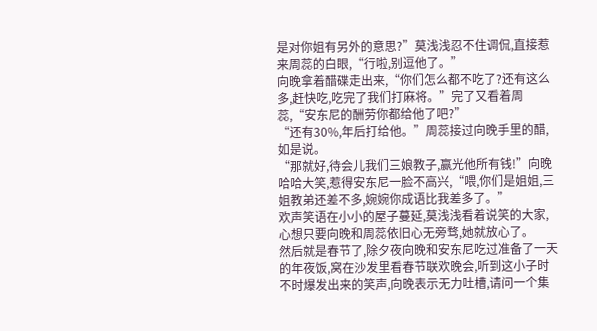是对你姐有另外的意思?”莫浅浅忍不住调侃,直接惹来周蕊的白眼,“行啦,别逗他了。”
向晚拿着醋碟走出来,“你们怎么都不吃了?还有这么多,赶快吃,吃完了我们打麻将。”完了又看着周蕊,“安东尼的酬劳你都给他了吧?”
“还有30%,年后打给他。”周蕊接过向晚手里的醋,如是说。
“那就好,待会儿我们三娘教子,赢光他所有钱!”向晚哈哈大笑,惹得安东尼一脸不高兴,“喂,你们是姐姐,三姐教弟还差不多,婉婉你成语比我差多了。”
欢声笑语在小小的屋子蔓延,莫浅浅看着说笑的大家,心想只要向晚和周蕊依旧心无旁骛,她就放心了。
然后就是春节了,除夕夜向晚和安东尼吃过准备了一天的年夜饭,窝在沙发里看春节联欢晚会,听到这小子时不时爆发出来的笑声,向晚表示无力吐槽,请问一个集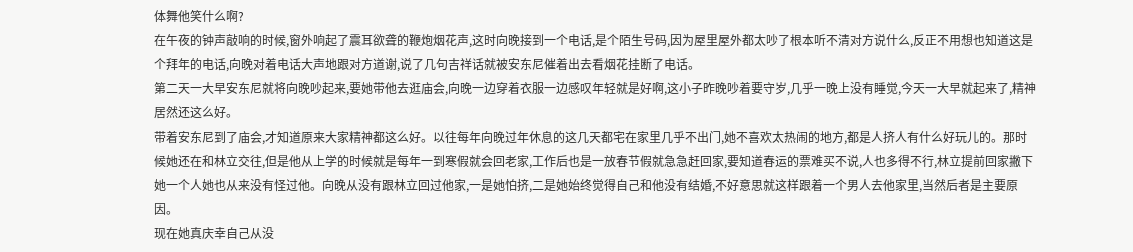体舞他笑什么啊?
在午夜的钟声敲响的时候,窗外响起了震耳欲聋的鞭炮烟花声,这时向晚接到一个电话,是个陌生号码,因为屋里屋外都太吵了根本听不清对方说什么,反正不用想也知道这是个拜年的电话,向晚对着电话大声地跟对方道谢,说了几句吉祥话就被安东尼催着出去看烟花挂断了电话。
第二天一大早安东尼就将向晚吵起来,要她带他去逛庙会,向晚一边穿着衣服一边感叹年轻就是好啊,这小子昨晚吵着要守岁,几乎一晚上没有睡觉,今天一大早就起来了,精神居然还这么好。
带着安东尼到了庙会,才知道原来大家精神都这么好。以往每年向晚过年休息的这几天都宅在家里几乎不出门,她不喜欢太热闹的地方,都是人挤人有什么好玩儿的。那时候她还在和林立交往,但是他从上学的时候就是每年一到寒假就会回老家,工作后也是一放春节假就急急赶回家,要知道春运的票难买不说,人也多得不行,林立提前回家撇下她一个人她也从来没有怪过他。向晚从没有跟林立回过他家,一是她怕挤,二是她始终觉得自己和他没有结婚,不好意思就这样跟着一个男人去他家里,当然后者是主要原因。
现在她真庆幸自己从没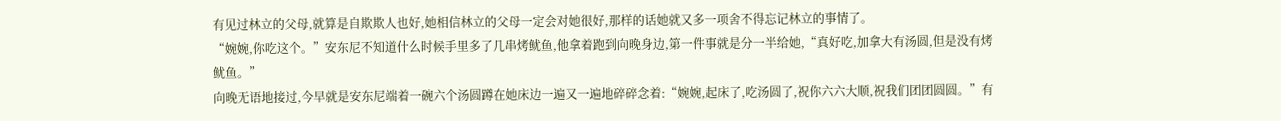有见过林立的父母,就算是自欺欺人也好,她相信林立的父母一定会对她很好,那样的话她就又多一项舍不得忘记林立的事情了。
“婉婉,你吃这个。”安东尼不知道什么时候手里多了几串烤鱿鱼,他拿着跑到向晚身边,第一件事就是分一半给她,“真好吃,加拿大有汤圆,但是没有烤鱿鱼。”
向晚无语地接过,今早就是安东尼端着一碗六个汤圆蹲在她床边一遍又一遍地碎碎念着:“婉婉,起床了,吃汤圆了,祝你六六大顺,祝我们团团圆圆。”有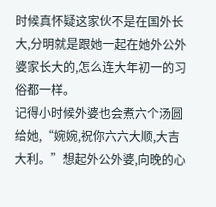时候真怀疑这家伙不是在国外长大,分明就是跟她一起在她外公外婆家长大的,怎么连大年初一的习俗都一样。
记得小时候外婆也会煮六个汤圆给她,“婉婉,祝你六六大顺,大吉大利。”想起外公外婆,向晚的心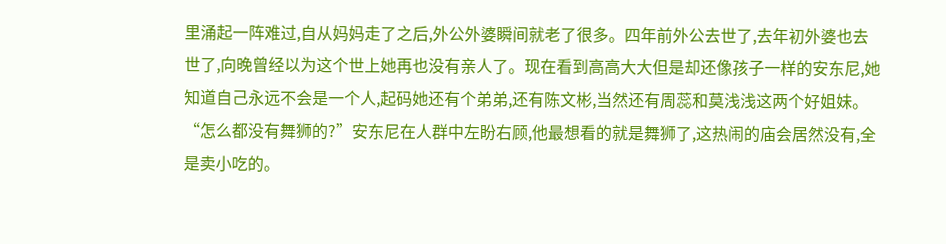里涌起一阵难过,自从妈妈走了之后,外公外婆瞬间就老了很多。四年前外公去世了,去年初外婆也去世了,向晚曾经以为这个世上她再也没有亲人了。现在看到高高大大但是却还像孩子一样的安东尼,她知道自己永远不会是一个人,起码她还有个弟弟,还有陈文彬,当然还有周蕊和莫浅浅这两个好姐妹。
“怎么都没有舞狮的?”安东尼在人群中左盼右顾,他最想看的就是舞狮了,这热闹的庙会居然没有,全是卖小吃的。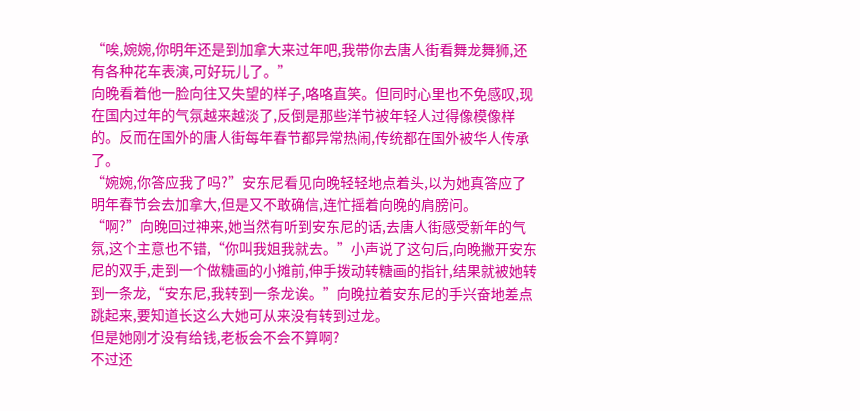“唉,婉婉,你明年还是到加拿大来过年吧,我带你去唐人街看舞龙舞狮,还有各种花车表演,可好玩儿了。”
向晚看着他一脸向往又失望的样子,咯咯直笑。但同时心里也不免感叹,现在国内过年的气氛越来越淡了,反倒是那些洋节被年轻人过得像模像样的。反而在国外的唐人街每年春节都异常热闹,传统都在国外被华人传承了。
“婉婉,你答应我了吗?”安东尼看见向晚轻轻地点着头,以为她真答应了明年春节会去加拿大,但是又不敢确信,连忙摇着向晚的肩膀问。
“啊?”向晚回过神来,她当然有听到安东尼的话,去唐人街感受新年的气氛,这个主意也不错,“你叫我姐我就去。”小声说了这句后,向晚撇开安东尼的双手,走到一个做糖画的小摊前,伸手拨动转糖画的指针,结果就被她转到一条龙,“安东尼,我转到一条龙诶。”向晚拉着安东尼的手兴奋地差点跳起来,要知道长这么大她可从来没有转到过龙。
但是她刚才没有给钱,老板会不会不算啊?
不过还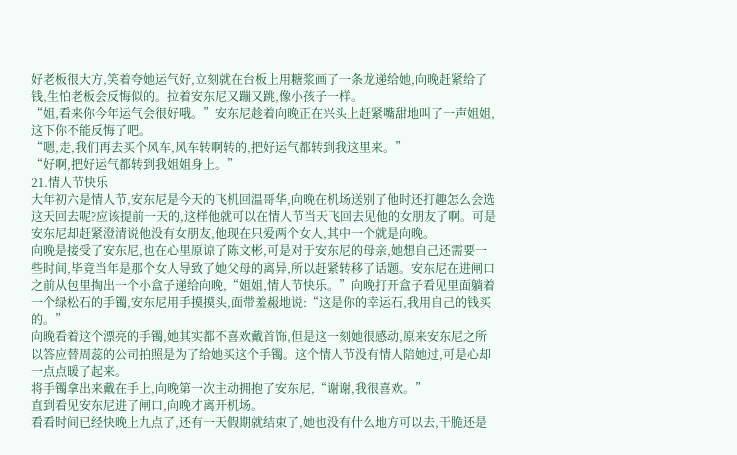好老板很大方,笑着夸她运气好,立刻就在台板上用糖浆画了一条龙递给她,向晚赶紧给了钱,生怕老板会反悔似的。拉着安东尼又蹦又跳,像小孩子一样。
“姐,看来你今年运气会很好哦。”安东尼趁着向晚正在兴头上赶紧嘴甜地叫了一声姐姐,这下你不能反悔了吧。
“嗯,走,我们再去买个风车,风车转啊转的,把好运气都转到我这里来。”
“好啊,把好运气都转到我姐姐身上。”
21.情人节快乐
大年初六是情人节,安东尼是今天的飞机回温哥华,向晚在机场送别了他时还打趣怎么会选这天回去呢?应该提前一天的,这样他就可以在情人节当天飞回去见他的女朋友了啊。可是安东尼却赶紧澄清说他没有女朋友,他现在只爱两个女人,其中一个就是向晚。
向晚是接受了安东尼,也在心里原谅了陈文彬,可是对于安东尼的母亲,她想自己还需要一些时间,毕竟当年是那个女人导致了她父母的离异,所以赶紧转移了话题。安东尼在进闸口之前从包里掏出一个小盒子递给向晚,“姐姐,情人节快乐。”向晚打开盒子看见里面躺着一个绿松石的手镯,安东尼用手摸摸头,面带羞赧地说:“这是你的幸运石,我用自己的钱买的。”
向晚看着这个漂亮的手镯,她其实都不喜欢戴首饰,但是这一刻她很感动,原来安东尼之所以答应替周蕊的公司拍照是为了给她买这个手镯。这个情人节没有情人陪她过,可是心却一点点暖了起来。
将手镯拿出来戴在手上,向晚第一次主动拥抱了安东尼,“谢谢,我很喜欢。”
直到看见安东尼进了闸口,向晚才离开机场。
看看时间已经快晚上九点了,还有一天假期就结束了,她也没有什么地方可以去,干脆还是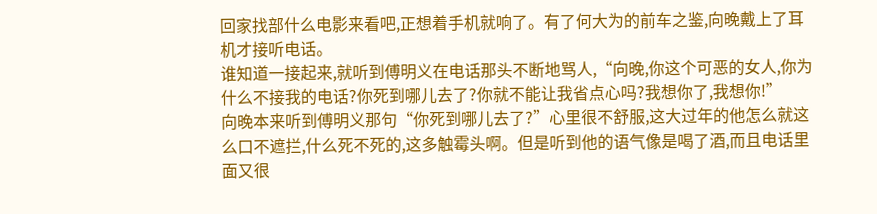回家找部什么电影来看吧,正想着手机就响了。有了何大为的前车之鉴,向晚戴上了耳机才接听电话。
谁知道一接起来,就听到傅明义在电话那头不断地骂人,“向晚,你这个可恶的女人,你为什么不接我的电话?你死到哪儿去了?你就不能让我省点心吗?我想你了,我想你!”
向晚本来听到傅明义那句“你死到哪儿去了?”心里很不舒服,这大过年的他怎么就这么口不遮拦,什么死不死的,这多触霉头啊。但是听到他的语气像是喝了酒,而且电话里面又很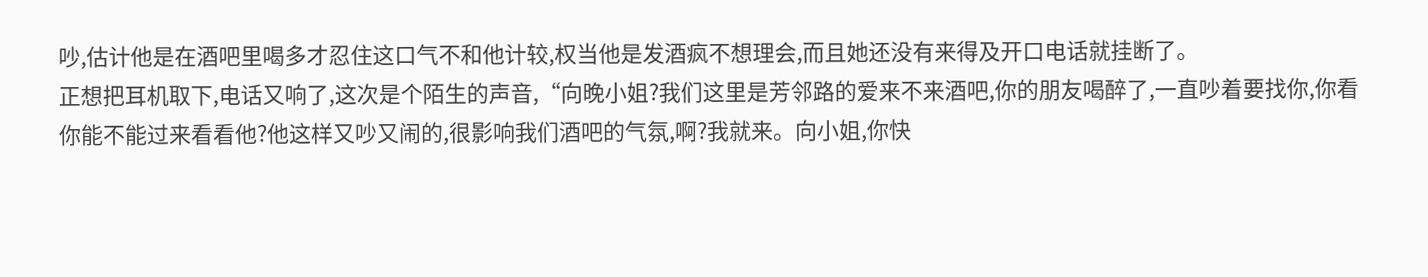吵,估计他是在酒吧里喝多才忍住这口气不和他计较,权当他是发酒疯不想理会,而且她还没有来得及开口电话就挂断了。
正想把耳机取下,电话又响了,这次是个陌生的声音,“向晚小姐?我们这里是芳邻路的爱来不来酒吧,你的朋友喝醉了,一直吵着要找你,你看你能不能过来看看他?他这样又吵又闹的,很影响我们酒吧的气氛,啊?我就来。向小姐,你快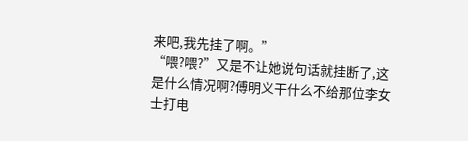来吧,我先挂了啊。”
“喂?喂?”又是不让她说句话就挂断了,这是什么情况啊?傅明义干什么不给那位李女士打电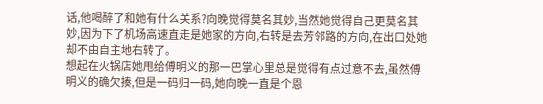话,他喝醉了和她有什么关系?向晚觉得莫名其妙,当然她觉得自己更莫名其妙,因为下了机场高速直走是她家的方向,右转是去芳邻路的方向,在出口处她却不由自主地右转了。
想起在火锅店她甩给傅明义的那一巴掌心里总是觉得有点过意不去,虽然傅明义的确欠揍,但是一码归一码,她向晚一直是个恩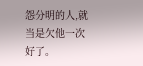怨分明的人,就当是欠他一次好了。